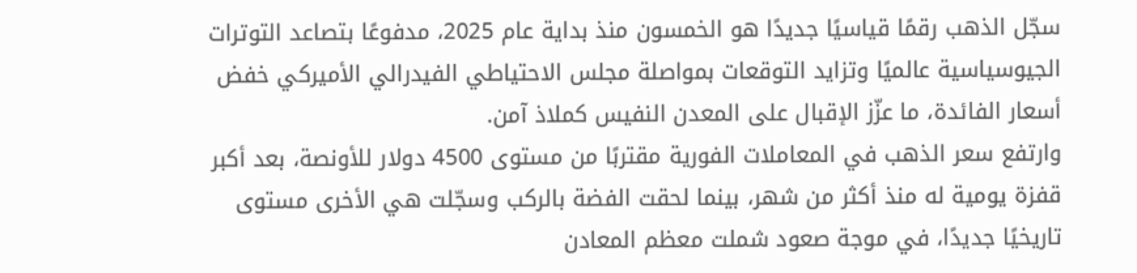سجّل الذهب رقمًا قياسيًا جديدًا هو الخمسون منذ بداية عام 2025، مدفوعًا بتصاعد التوترات الجيوسياسية عالميًا وتزايد التوقعات بمواصلة مجلس الاحتياطي الفيدرالي الأميركي خفض أسعار الفائدة، ما عزّز الإقبال على المعدن النفيس كملاذ آمن.
وارتفع سعر الذهب في المعاملات الفورية مقتربًا من مستوى 4500 دولار للأونصة، بعد أكبر قفزة يومية له منذ أكثر من شهر، بينما لحقت الفضة بالركب وسجّلت هي الأخرى مستوى تاريخيًا جديدًا، في موجة صعود شملت معظم المعادن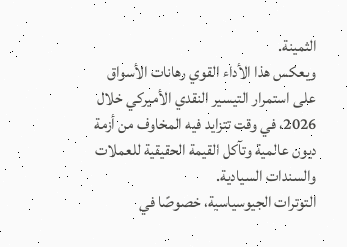الثمينة.
ويعكس هذا الأداء القوي رهانات الأسواق على استمرار التيسير النقدي الأميركي خلال 2026، في وقت تتزايد فيه المخاوف من أزمة ديون عالمية وتآكل القيمة الحقيقية للعملات والسندات السيادية.
التوترات الجيوسياسية، خصوصًا في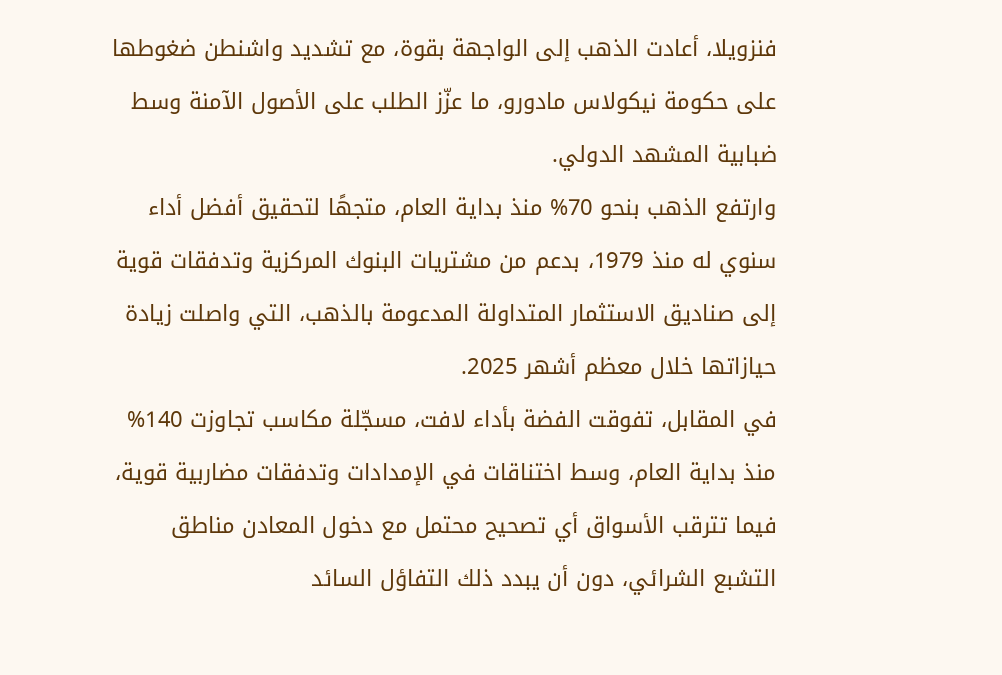فنزويلا، أعادت الذهب إلى الواجهة بقوة، مع تشديد واشنطن ضغوطها على حكومة نيكولاس مادورو، ما عزّز الطلب على الأصول الآمنة وسط ضبابية المشهد الدولي.
وارتفع الذهب بنحو 70% منذ بداية العام، متجهًا لتحقيق أفضل أداء سنوي له منذ 1979، بدعم من مشتريات البنوك المركزية وتدفقات قوية إلى صناديق الاستثمار المتداولة المدعومة بالذهب، التي واصلت زيادة حيازاتها خلال معظم أشهر 2025.
في المقابل، تفوقت الفضة بأداء لافت، مسجّلة مكاسب تجاوزت 140% منذ بداية العام، وسط اختناقات في الإمدادات وتدفقات مضاربية قوية، فيما تترقب الأسواق أي تصحيح محتمل مع دخول المعادن مناطق التشبع الشرائي، دون أن يبدد ذلك التفاؤل السائد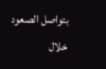بتواصل الصعود خلال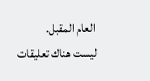العام المقبل.
ليست هناك تعليقات